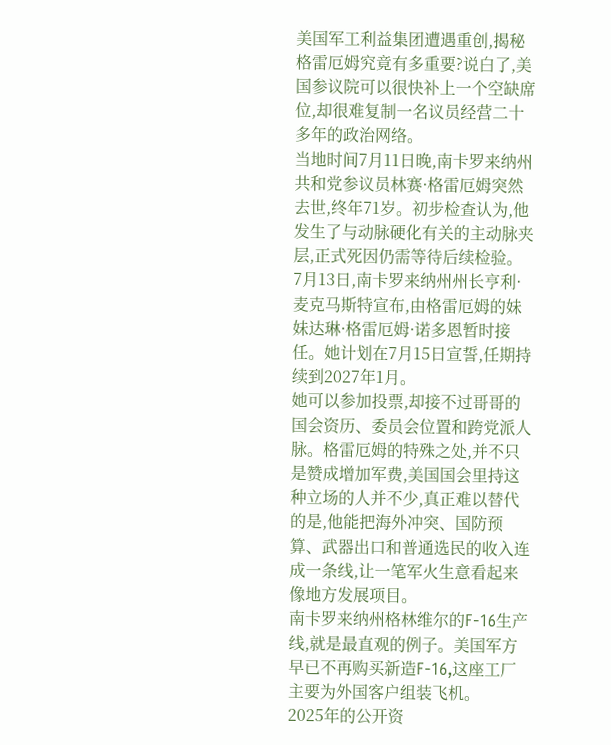美国军工利益集团遭遇重创,揭秘格雷厄姆究竟有多重要?说白了,美国参议院可以很快补上一个空缺席位,却很难复制一名议员经营二十多年的政治网络。
当地时间7月11日晚,南卡罗来纳州共和党参议员林赛·格雷厄姆突然去世,终年71岁。初步检查认为,他发生了与动脉硬化有关的主动脉夹层,正式死因仍需等待后续检验。
7月13日,南卡罗来纳州州长亨利·麦克马斯特宣布,由格雷厄姆的妹妹达琳·格雷厄姆·诺多恩暂时接任。她计划在7月15日宣誓,任期持续到2027年1月。
她可以参加投票,却接不过哥哥的国会资历、委员会位置和跨党派人脉。格雷厄姆的特殊之处,并不只是赞成增加军费,美国国会里持这种立场的人并不少,真正难以替代的是,他能把海外冲突、国防预算、武器出口和普通选民的收入连成一条线,让一笔军火生意看起来像地方发展项目。
南卡罗来纳州格林维尔的F-16生产线,就是最直观的例子。美国军方早已不再购买新造F-16,这座工厂主要为外国客户组装飞机。
2025年的公开资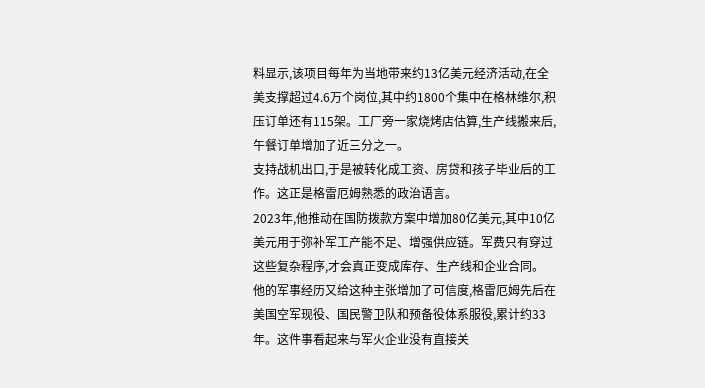料显示,该项目每年为当地带来约13亿美元经济活动,在全美支撑超过4.6万个岗位,其中约1800个集中在格林维尔,积压订单还有115架。工厂旁一家烧烤店估算,生产线搬来后,午餐订单增加了近三分之一。
支持战机出口,于是被转化成工资、房贷和孩子毕业后的工作。这正是格雷厄姆熟悉的政治语言。
2023年,他推动在国防拨款方案中增加80亿美元,其中10亿美元用于弥补军工产能不足、增强供应链。军费只有穿过这些复杂程序,才会真正变成库存、生产线和企业合同。
他的军事经历又给这种主张增加了可信度,格雷厄姆先后在美国空军现役、国民警卫队和预备役体系服役,累计约33年。这件事看起来与军火企业没有直接关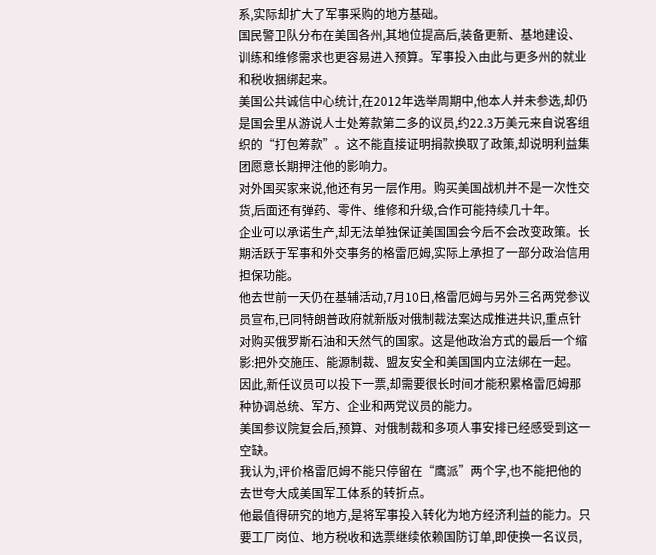系,实际却扩大了军事采购的地方基础。
国民警卫队分布在美国各州,其地位提高后,装备更新、基地建设、训练和维修需求也更容易进入预算。军事投入由此与更多州的就业和税收捆绑起来。
美国公共诚信中心统计,在2012年选举周期中,他本人并未参选,却仍是国会里从游说人士处筹款第二多的议员,约22.3万美元来自说客组织的“打包筹款”。这不能直接证明捐款换取了政策,却说明利益集团愿意长期押注他的影响力。
对外国买家来说,他还有另一层作用。购买美国战机并不是一次性交货,后面还有弹药、零件、维修和升级,合作可能持续几十年。
企业可以承诺生产,却无法单独保证美国国会今后不会改变政策。长期活跃于军事和外交事务的格雷厄姆,实际上承担了一部分政治信用担保功能。
他去世前一天仍在基辅活动,7月10日,格雷厄姆与另外三名两党参议员宣布,已同特朗普政府就新版对俄制裁法案达成推进共识,重点针对购买俄罗斯石油和天然气的国家。这是他政治方式的最后一个缩影:把外交施压、能源制裁、盟友安全和美国国内立法绑在一起。
因此,新任议员可以投下一票,却需要很长时间才能积累格雷厄姆那种协调总统、军方、企业和两党议员的能力。
美国参议院复会后,预算、对俄制裁和多项人事安排已经感受到这一空缺。
我认为,评价格雷厄姆不能只停留在“鹰派”两个字,也不能把他的去世夸大成美国军工体系的转折点。
他最值得研究的地方,是将军事投入转化为地方经济利益的能力。只要工厂岗位、地方税收和选票继续依赖国防订单,即使换一名议员,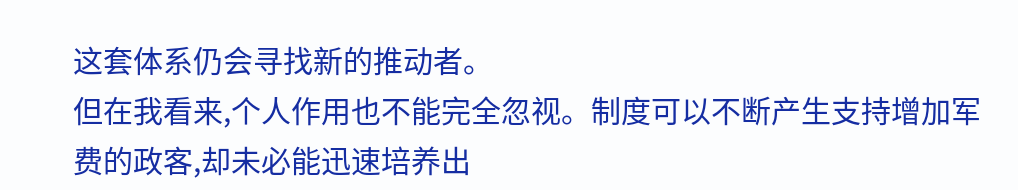这套体系仍会寻找新的推动者。
但在我看来,个人作用也不能完全忽视。制度可以不断产生支持增加军费的政客,却未必能迅速培养出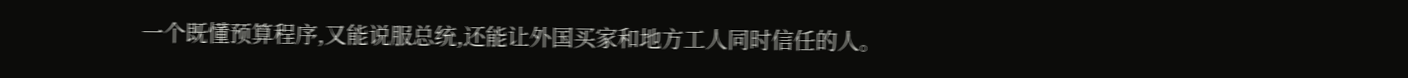一个既懂预算程序,又能说服总统,还能让外国买家和地方工人同时信任的人。